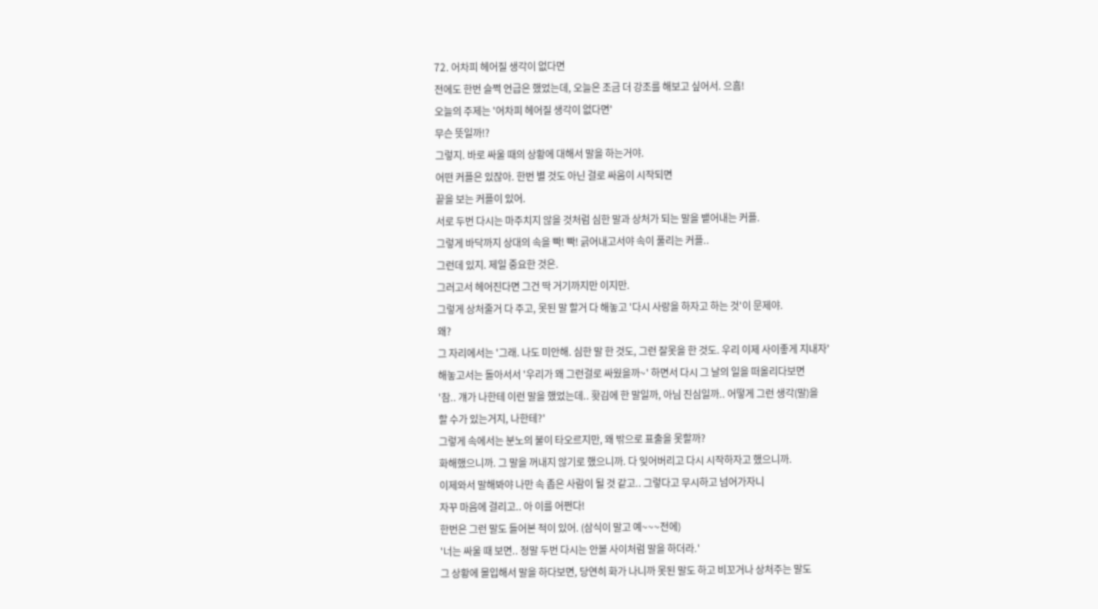72. 어차피 헤어질 생각이 없다면
전에도 한번 슬쩍 언급은 했었는데, 오늘은 조금 더 강조를 해보고 싶어서. 으흠!
오늘의 주제는 '어차피 헤어질 생각이 없다면'
무슨 뜻일까!?
그렇지. 바로 싸울 때의 상황에 대해서 말을 하는거야.
어떤 커플은 있잖아. 한번 별 것도 아닌 걸로 싸움이 시작되면
끝을 보는 커플이 있어.
서로 두번 다시는 마주치지 않을 것처럼 심한 말과 상처가 되는 말을 뱉어내는 커플.
그렇게 바닥까지 상대의 속을 빡! 빡! 긁어내고서야 속이 풀리는 커플..
그런데 있지. 제일 중요한 것은.
그러고서 헤어진다면 그건 딱 거기까지만 이지만.
그렇게 상처줄거 다 주고, 못된 말 할거 다 해놓고 '다시 사랑을 하자고 하는 것'이 문제야.
왜?
그 자리에서는 '그래. 나도 미안해. 심한 말 한 것도, 그런 잘못을 한 것도. 우리 이제 사이좋게 지내자'
해놓고서는 돌아서서 '우리가 왜 그런걸로 싸웠을까~' 하면서 다시 그 날의 일을 떠올리다보면
'참.. 걔가 나한테 이런 말을 했었는데.. 홧김에 한 말일까, 아님 진심일까.. 어떻게 그런 생각(말)을
할 수가 있는거지, 나한테?'
그렇게 속에서는 분노의 불이 타오르지만, 왜 밖으로 표출을 못할까?
화해했으니까. 그 말을 꺼내지 않기로 했으니까. 다 잊어버리고 다시 시작하자고 했으니까.
이제와서 말해봐야 나만 속 좁은 사람이 될 것 같고.. 그렇다고 무시하고 넘어가자니
자꾸 마음에 걸리고.. 아 이를 어쩐다!
한번은 그런 말도 들어본 적이 있어. (삼식이 말고 예~~~전에)
'너는 싸울 때 보면.. 정말 두번 다시는 안볼 사이처럼 말을 하더라.'
그 상황에 몰입해서 말을 하다보면, 당연히 화가 나니까 못된 말도 하고 비꼬거나 상처주는 말도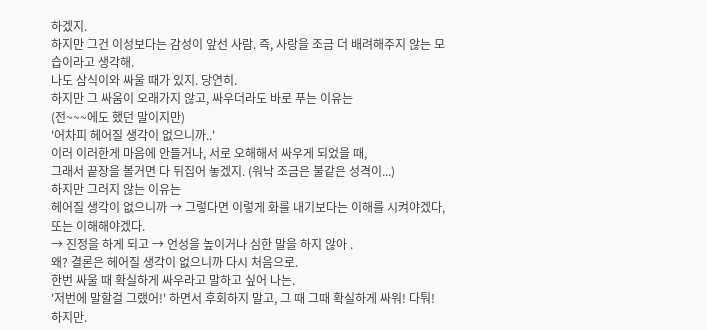하겠지.
하지만 그건 이성보다는 감성이 앞선 사람. 즉, 사랑을 조금 더 배려해주지 않는 모습이라고 생각해.
나도 삼식이와 싸울 때가 있지. 당연히.
하지만 그 싸움이 오래가지 않고, 싸우더라도 바로 푸는 이유는
(전~~~에도 했던 말이지만)
'어차피 헤어질 생각이 없으니까..'
이러 이러한게 마음에 안들거나, 서로 오해해서 싸우게 되었을 때,
그래서 끝장을 볼거면 다 뒤집어 놓겠지. (워낙 조금은 불같은 성격이...)
하지만 그러지 않는 이유는
헤어질 생각이 없으니까 → 그렇다면 이렇게 화를 내기보다는 이해를 시켜야겠다, 또는 이해해야겠다.
→ 진정을 하게 되고 → 언성을 높이거나 심한 말을 하지 않아 .
왜? 결론은 헤어질 생각이 없으니까 다시 처음으로.
한번 싸울 때 확실하게 싸우라고 말하고 싶어 나는.
'저번에 말할걸 그랬어!' 하면서 후회하지 말고, 그 때 그때 확실하게 싸워! 다퉈!
하지만.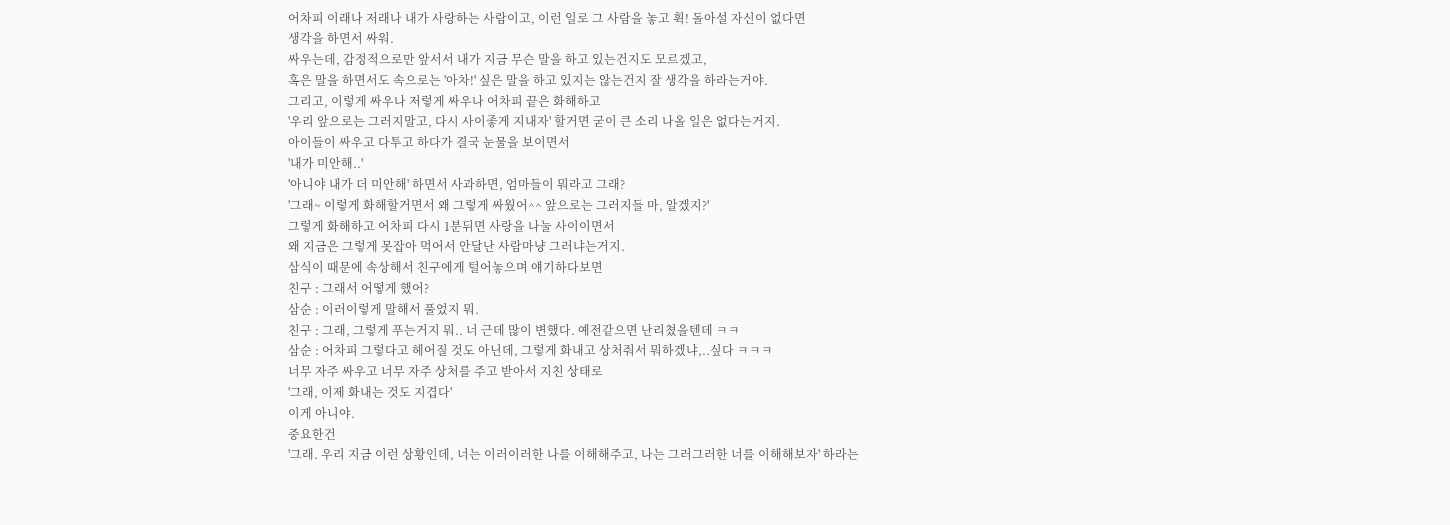어차피 이래나 저래나 내가 사랑하는 사람이고, 이런 일로 그 사람을 놓고 휙! 돌아설 자신이 없다면
생각을 하면서 싸워.
싸우는데, 감정적으로만 앞서서 내가 지금 무슨 말을 하고 있는건지도 모르겠고,
혹은 말을 하면서도 속으로는 '아차!' 싶은 말을 하고 있지는 않는건지 잘 생각을 하라는거야.
그리고, 이렇게 싸우나 저렇게 싸우나 어차피 끝은 화해하고
'우리 앞으로는 그러지말고, 다시 사이좋게 지내자' 할거면 굳이 큰 소리 나올 일은 없다는거지.
아이들이 싸우고 다투고 하다가 결국 눈물을 보이면서
'내가 미안해..'
'아니야 내가 더 미안해' 하면서 사과하면, 엄마들이 뭐라고 그래?
'그래~ 이렇게 화해할거면서 왜 그렇게 싸웠어^^ 앞으로는 그러지들 마, 알겠지?'
그렇게 화해하고 어차피 다시 1분뒤면 사랑을 나눌 사이이면서
왜 지금은 그렇게 못잡아 먹어서 안달난 사람마냥 그러냐는거지.
삼식이 때문에 속상해서 친구에게 털어놓으며 얘기하다보면
친구 : 그래서 어떻게 했어?
삼순 : 이러이렇게 말해서 풀었지 뭐.
친구 : 그래, 그렇게 푸는거지 뭐.. 너 근데 많이 변했다. 예전같으면 난리쳤을텐데 ㅋㅋ
삼순 : 어차피 그렇다고 헤어질 것도 아닌데, 그렇게 화내고 상처줘서 뭐하겠냐,..싶다 ㅋㅋㅋ
너무 자주 싸우고 너무 자주 상처를 주고 받아서 지친 상태로
'그래, 이제 화내는 것도 지겹다'
이게 아니야.
중요한건
'그래. 우리 지금 이런 상황인데, 너는 이러이러한 나를 이해해주고, 나는 그러그러한 너를 이해해보자' 하라는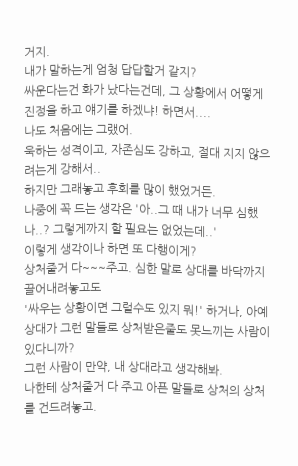거지.
내가 말하는게 엄청 답답할거 같지?
싸운다는건 화가 났다는건데, 그 상황에서 어떻게 진정을 하고 얘기를 하겠냐! 하면서....
나도 처음에는 그랬어.
욱하는 성격이고, 자존심도 강하고, 절대 지지 않으려는게 강해서..
하지만 그래놓고 후회를 많이 했었거든.
나중에 꼭 드는 생각은 '아..그 때 내가 너무 심했나..? 그렇게까지 할 필요는 없었는데..'
이렇게 생각이나 하면 또 다행이게?
상처줄거 다~~~주고. 심한 말로 상대를 바닥까지 끌어내려놓고도
'싸우는 상황이면 그럴수도 있지 뭐!' 하거나, 아예 상대가 그런 말들로 상처받은줄도 못느끼는 사람이 있다니까?
그런 사람이 만약, 내 상대라고 생각해봐.
나한테 상처줄거 다 주고 아픈 말들로 상처의 상처를 건드려놓고.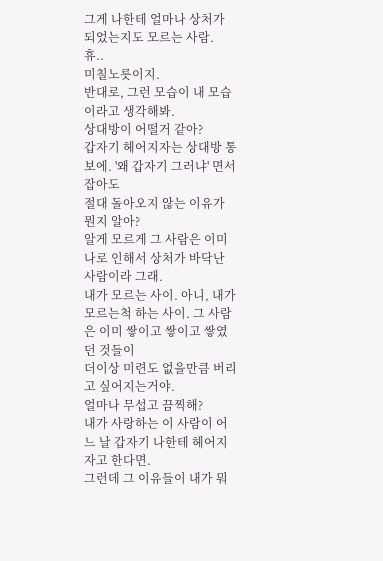그게 나한테 얼마나 상처가 되었는지도 모르는 사람.
휴..
미칠노릇이지.
반대로, 그런 모습이 내 모습이라고 생각해봐.
상대방이 어떨거 같아?
갑자기 헤어지자는 상대방 통보에. '왜 갑자기 그러냐' 면서 잡아도
절대 돌아오지 않는 이유가 뭔지 알아?
알게 모르게 그 사람은 이미 나로 인해서 상처가 바닥난 사람이라 그래.
내가 모르는 사이. 아니, 내가 모르는척 하는 사이. 그 사람은 이미 쌓이고 쌓이고 쌓였던 것들이
더이상 미련도 없을만큼 버리고 싶어지는거야.
얼마나 무섭고 끔찍해?
내가 사랑하는 이 사람이 어느 날 갑자기 나한테 헤어지자고 한다면.
그런데 그 이유들이 내가 뭐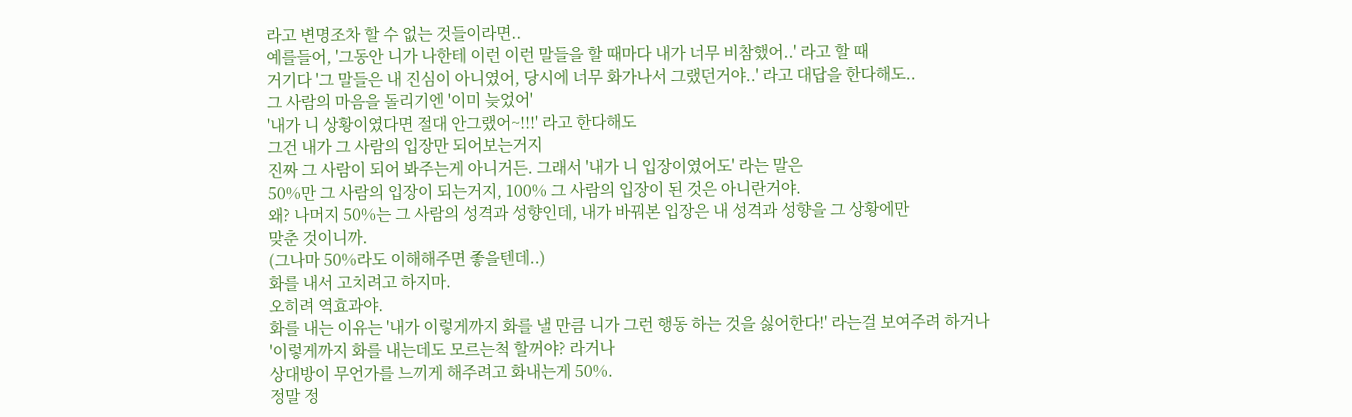라고 변명조차 할 수 없는 것들이라면..
예를들어, '그동안 니가 나한테 이런 이런 말들을 할 때마다 내가 너무 비참했어..' 라고 할 때
거기다 '그 말들은 내 진심이 아니였어, 당시에 너무 화가나서 그랬던거야..' 라고 대답을 한다해도..
그 사람의 마음을 돌리기엔 '이미 늦었어'
'내가 니 상황이였다면 절대 안그랬어~!!!' 라고 한다해도
그건 내가 그 사람의 입장만 되어보는거지
진짜 그 사람이 되어 봐주는게 아니거든. 그래서 '내가 니 입장이였어도' 라는 말은
50%만 그 사람의 입장이 되는거지, 100% 그 사람의 입장이 된 것은 아니란거야.
왜? 나머지 50%는 그 사람의 성격과 성향인데, 내가 바꿔본 입장은 내 성격과 성향을 그 상황에만
맞춘 것이니까.
(그나마 50%라도 이해해주면 좋을텐데..)
화를 내서 고치려고 하지마.
오히려 역효과야.
화를 내는 이유는 '내가 이렇게까지 화를 낼 만큼 니가 그런 행동 하는 것을 싫어한다!' 라는걸 보여주려 하거나
'이렇게까지 화를 내는데도 모르는척 할꺼야? 라거나
상대방이 무언가를 느끼게 해주려고 화내는게 50%.
정말 정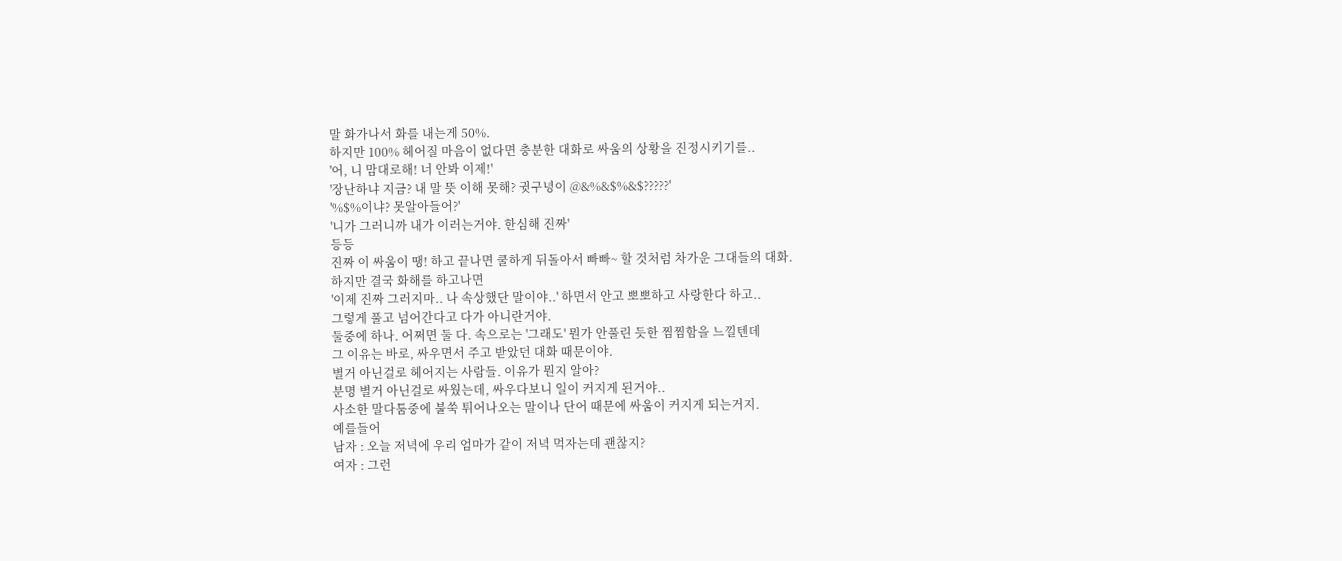말 화가나서 화를 내는게 50%.
하지만 100% 헤어질 마음이 없다면 충분한 대화로 싸움의 상황을 진정시키기를..
'어, 니 맘대로해! 너 안봐 이제!'
'장난하냐 지금? 내 말 뜻 이해 못해? 귓구녕이 @&%&$%&$?????'
'%$%이냐? 못알아들어?'
'니가 그러니까 내가 이러는거야. 한심해 진짜'
등등
진짜 이 싸움이 땡! 하고 끝나면 쿨하게 뒤돌아서 빠빠~ 할 것처럼 차가운 그대들의 대화.
하지만 결국 화해를 하고나면
'이제 진짜 그러지마.. 나 속상했단 말이야..' 하면서 안고 뽀뽀하고 사랑한다 하고..
그렇게 풀고 넘어간다고 다가 아니란거야.
둘중에 하나. 어쩌면 둘 다. 속으로는 '그래도' 뭔가 안풀린 듯한 찜찜함을 느낄텐데
그 이유는 바로, 싸우면서 주고 받았던 대화 때문이야.
별거 아닌걸로 헤어지는 사람들. 이유가 뭔지 알아?
분명 별거 아닌걸로 싸웠는데, 싸우다보니 일이 커지게 된거야..
사소한 말다툼중에 불쑥 튀어나오는 말이나 단어 때문에 싸움이 커지게 되는거지.
예를들어
남자 : 오늘 저녁에 우리 엄마가 같이 저녁 먹자는데 괜찮지?
여자 : 그런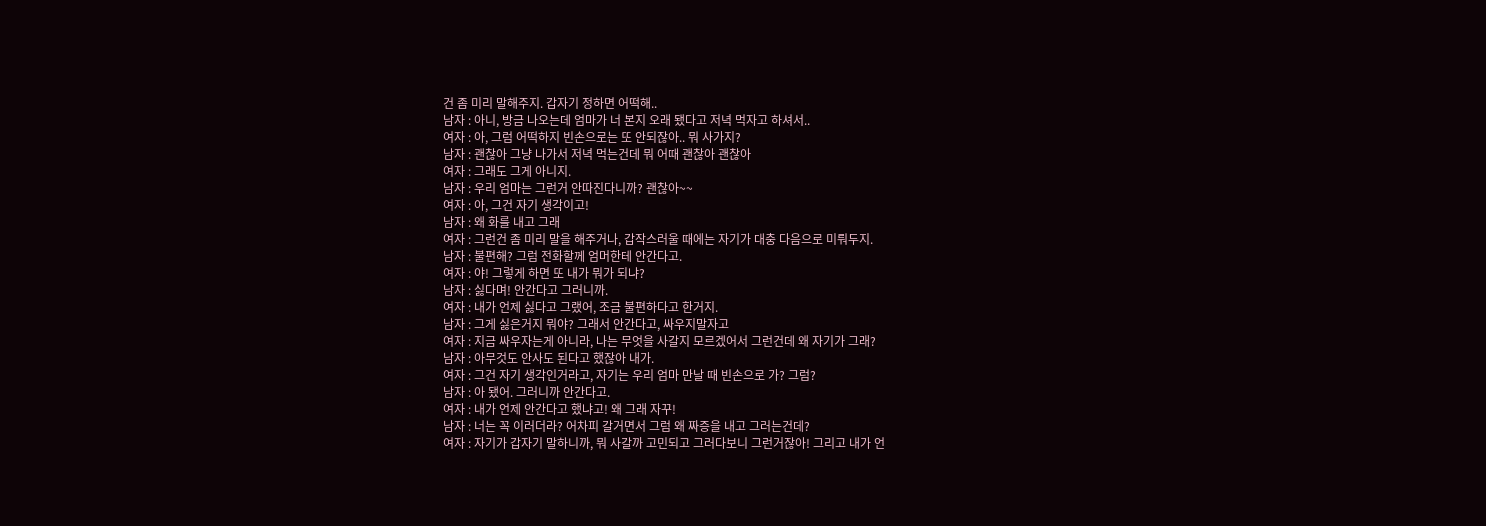건 좀 미리 말해주지. 갑자기 정하면 어떡해..
남자 : 아니, 방금 나오는데 엄마가 너 본지 오래 됐다고 저녁 먹자고 하셔서..
여자 : 아, 그럼 어떡하지 빈손으로는 또 안되잖아.. 뭐 사가지?
남자 : 괜찮아 그냥 나가서 저녁 먹는건데 뭐 어때 괜찮아 괜찮아
여자 : 그래도 그게 아니지.
남자 : 우리 엄마는 그런거 안따진다니까? 괜찮아~~
여자 : 아, 그건 자기 생각이고!
남자 : 왜 화를 내고 그래
여자 : 그런건 좀 미리 말을 해주거나, 갑작스러울 때에는 자기가 대충 다음으로 미뤄두지.
남자 : 불편해? 그럼 전화할께 엄머한테 안간다고.
여자 : 야! 그렇게 하면 또 내가 뭐가 되냐?
남자 : 싫다며! 안간다고 그러니까.
여자 : 내가 언제 싫다고 그랬어, 조금 불편하다고 한거지.
남자 : 그게 싫은거지 뭐야? 그래서 안간다고, 싸우지말자고
여자 : 지금 싸우자는게 아니라, 나는 무엇을 사갈지 모르겠어서 그런건데 왜 자기가 그래?
남자 : 아무것도 안사도 된다고 했잖아 내가.
여자 : 그건 자기 생각인거라고, 자기는 우리 엄마 만날 때 빈손으로 가? 그럼?
남자 : 아 됐어. 그러니까 안간다고.
여자 : 내가 언제 안간다고 했냐고! 왜 그래 자꾸!
남자 : 너는 꼭 이러더라? 어차피 갈거면서 그럼 왜 짜증을 내고 그러는건데?
여자 : 자기가 갑자기 말하니까, 뭐 사갈까 고민되고 그러다보니 그런거잖아! 그리고 내가 언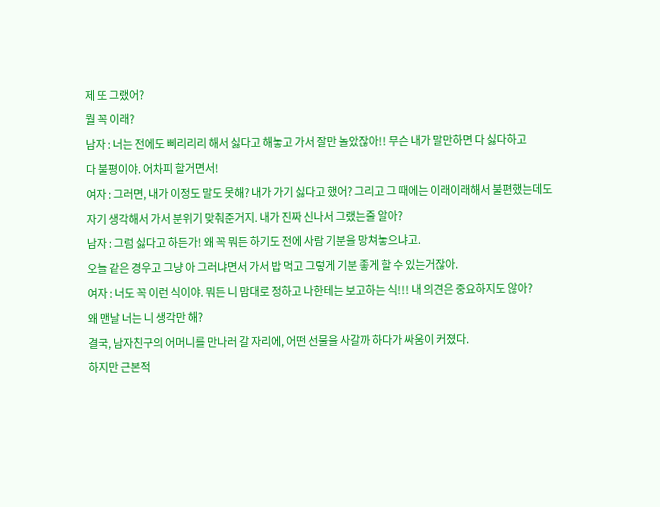제 또 그랬어?
뭘 꼭 이래?
남자 : 너는 전에도 삐리리리 해서 싫다고 해놓고 가서 잘만 놀았잖아!! 무슨 내가 말만하면 다 싫다하고
다 불평이야. 어차피 할거면서!
여자 : 그러면, 내가 이정도 말도 못해? 내가 가기 싫다고 했어? 그리고 그 때에는 이래이래해서 불편했는데도
자기 생각해서 가서 분위기 맞춰준거지. 내가 진짜 신나서 그랬는줄 알아?
남자 : 그럼 싫다고 하든가! 왜 꼭 뭐든 하기도 전에 사람 기분을 망쳐놓으냐고.
오늘 같은 경우고 그냥 아 그러냐면서 가서 밥 먹고 그렇게 기분 좋게 할 수 있는거잖아.
여자 : 너도 꼭 이런 식이야. 뭐든 니 맘대로 정하고 나한테는 보고하는 식!!! 내 의견은 중요하지도 않아?
왜 맨날 너는 니 생각만 해?
결국, 남자친구의 어머니를 만나러 갈 자리에, 어떤 선물을 사갈까 하다가 싸움이 커졌다.
하지만 근본적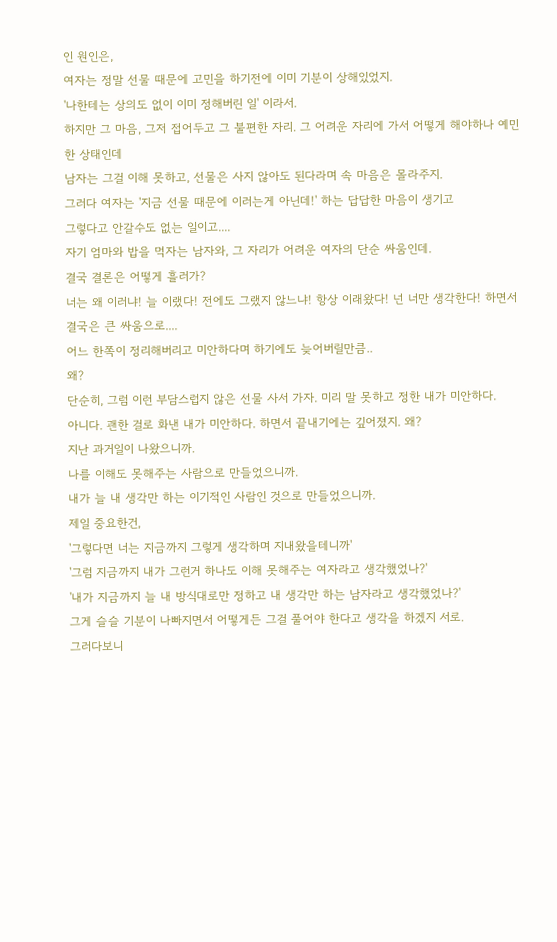인 원인은,
여자는 정말 선물 때문에 고민을 하기전에 이미 기분이 상해있었지.
'나한테는 상의도 없이 이미 정해버린 일' 이라서.
하지만 그 마음, 그저 접어두고 그 불편한 자리. 그 어려운 자리에 가서 어떻게 해야하나 예민한 상태인데
남자는 그걸 이해 못하고, 선물은 사지 않아도 된다라며 속 마음은 몰라주지.
그러다 여자는 '지금 선물 때문에 이러는게 아닌데!' 하는 답답한 마음이 생기고
그렇다고 안갈수도 없는 일이고....
자기 엄마와 밥을 먹자는 남자와, 그 자리가 어려운 여자의 단순 싸움인데.
결국 결론은 어떻게 흘러가?
너는 왜 이러냐! 늘 이랬다! 전에도 그랬지 않느냐! 항상 이래왔다! 넌 너만 생각한다! 하면서
결국은 큰 싸움으로....
어느 한쪽이 정리해버리고 미안하다며 하기에도 늦어버릴만큼..
왜?
단순히, 그럼 이런 부담스럽지 않은 선물 사서 가자. 미리 말 못하고 정한 내가 미안하다.
아니다. 괜한 걸로 화낸 내가 미안하다. 하면서 끝내기에는 깊어졌지. 왜?
지난 과거일이 나왔으니까.
나를 이해도 못해주는 사람으로 만들었으니까.
내가 늘 내 생각만 하는 이기적인 사람인 것으로 만들었으니까.
제일 중요한건,
'그렇다면 너는 지금까지 그렇게 생각하며 지내왔을테니까'
'그럼 지금까지 내가 그런거 하나도 이해 못해주는 여자라고 생각했었나?'
'내가 지금까지 늘 내 방식대로만 정하고 내 생각만 하는 남자라고 생각했었나?'
그게 슬슬 기분이 나빠지면서 어떻게든 그걸 풀어야 한다고 생각을 하겠지 서로.
그러다보니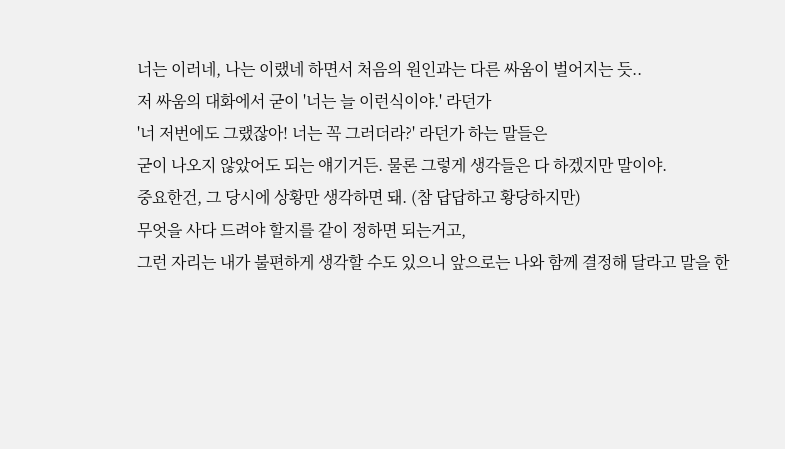너는 이러네, 나는 이랬네 하면서 처음의 원인과는 다른 싸움이 벌어지는 듯..
저 싸움의 대화에서 굳이 '너는 늘 이런식이야.' 라던가
'너 저번에도 그랬잖아! 너는 꼭 그러더라?' 라던가 하는 말들은
굳이 나오지 않았어도 되는 얘기거든. 물론 그렇게 생각들은 다 하겠지만 말이야.
중요한건, 그 당시에 상황만 생각하면 돼. (참 답답하고 황당하지만)
무엇을 사다 드려야 할지를 같이 정하면 되는거고,
그런 자리는 내가 불편하게 생각할 수도 있으니 앞으로는 나와 함께 결정해 달라고 말을 한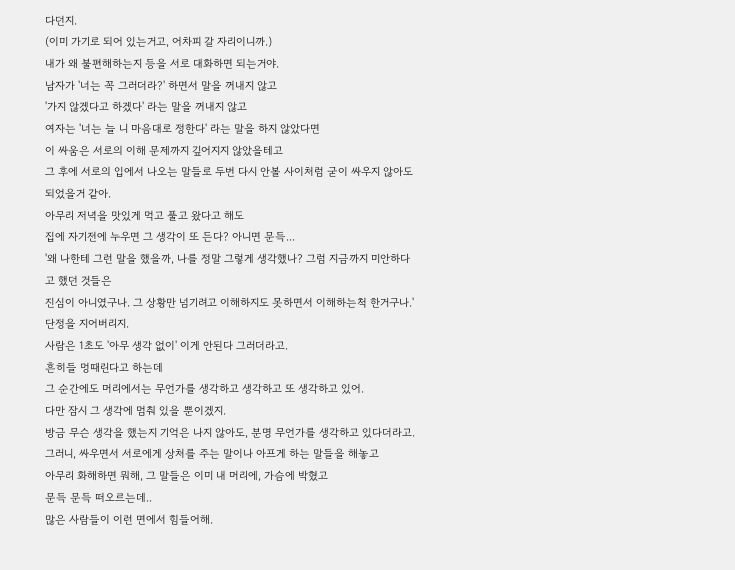다던지.
(이미 가기로 되어 있는거고, 어차피 갈 자리이니까.)
내가 왜 불편해하는지 등을 서로 대화하면 되는거야.
남자가 '너는 꼭 그러더라?' 하면서 말을 꺼내지 않고
'가지 않겠다고 하겠다' 라는 말을 꺼내지 않고
여자는 '너는 늘 니 마음대로 정한다' 라는 말을 하지 않았다면
이 싸움은 서로의 이해 문제까지 깊어지지 않았을테고
그 후에 서로의 입에서 나오는 말들로 두번 다시 안볼 사이처럼 굳이 싸우지 않아도 되었을거 같아.
아무리 저녁을 맛있게 먹고 풀고 왔다고 해도
집에 자기전에 누우면 그 생각이 또 든다? 아니면 문득...
'왜 나한테 그런 말을 했을까, 나를 정말 그렇게 생각했나? 그럼 지금까지 미안하다고 했던 것들은
진심이 아니였구나. 그 상황만 넘기려고 이해하지도 못하면서 이해하는척 한거구나.'
단정을 지어버리지.
사람은 1초도 '아무 생각 없이' 이게 안된다 그러더라고.
흔히들 멍때린다고 하는데
그 순간에도 머리에서는 무언가를 생각하고 생각하고 또 생각하고 있어.
다만 잠시 그 생각에 멈춰 있을 뿐이겠지.
방금 무슨 생각을 했는지 기억은 나지 않아도, 분명 무언가를 생각하고 있다더라고.
그러니, 싸우면서 서로에게 상처를 주는 말이나 아프게 하는 말들을 해놓고
아무리 화해하면 뭐해, 그 말들은 이미 내 머리에, 가슴에 박혔고
문득 문득 떠오르는데..
많은 사람들이 이런 면에서 힘들어해.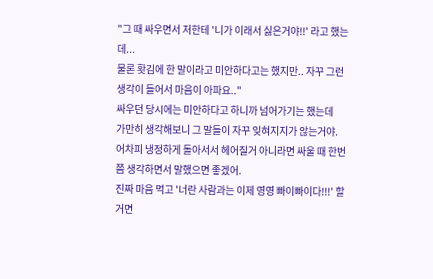"그 때 싸우면서 저한테 '니가 이래서 싫은거야!!' 라고 했는데...
물론 홧김에 한 말이라고 미안하다고는 했지만.. 자꾸 그런 생각이 들어서 마음이 아파요.."
싸우던 당시에는 미안하다고 하니까 넘어가기는 했는데
가만히 생각해보니 그 말들이 자꾸 잊혀지지가 않는거야.
어차피 냉정하게 돌아서서 헤어질거 아니라면 싸울 때 한번쯤 생각하면서 말했으면 좋겠어.
진짜 마음 먹고 '너란 사람과는 이제 영영 빠이빠이다!!!' 할거면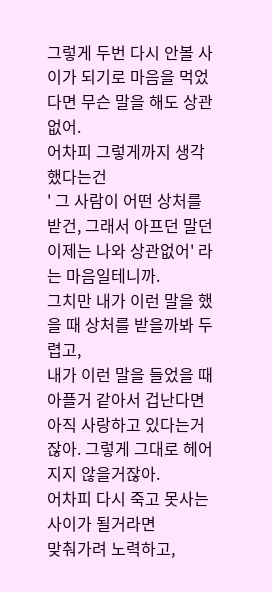그렇게 두번 다시 안볼 사이가 되기로 마음을 먹었다면 무슨 말을 해도 상관없어.
어차피 그렇게까지 생각했다는건
' 그 사람이 어떤 상처를 받건, 그래서 아프던 말던 이제는 나와 상관없어' 라는 마음일테니까.
그치만 내가 이런 말을 했을 때 상처를 받을까봐 두렵고,
내가 이런 말을 들었을 때 아플거 같아서 겁난다면
아직 사랑하고 있다는거잖아. 그렇게 그대로 헤어지지 않을거잖아.
어차피 다시 죽고 못사는 사이가 될거라면
맞춰가려 노력하고,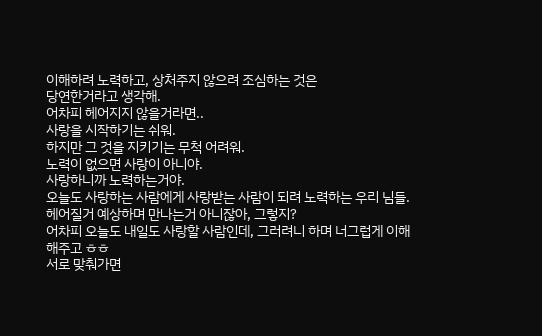이해하려 노력하고, 상처주지 않으려 조심하는 것은
당연한거라고 생각해.
어차피 헤어지지 않을거라면..
사랑을 시작하기는 쉬워.
하지만 그 것을 지키기는 무척 어려워.
노력이 없으면 사랑이 아니야.
사랑하니까 노력하는거야.
오늘도 사랑하는 사람에게 사랑받는 사람이 되려 노력하는 우리 님들.
헤어질거 예상하며 만나는거 아니잖아, 그렇지?
어차피 오늘도 내일도 사랑할 사람인데, 그러려니 하며 너그럽게 이해해주고 ㅎㅎ
서로 맞춰가면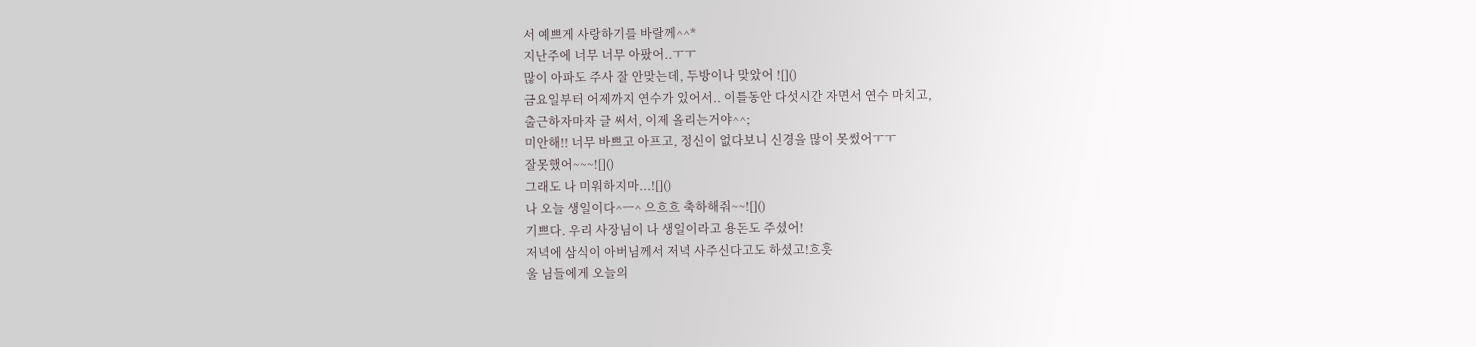서 예쁘게 사랑하기를 바랄께^^*
지난주에 너무 너무 아팠어..ㅜㅜ
많이 아파도 주사 잘 안맞는데, 두방이나 맞았어 ![]()
금요일부터 어제까지 연수가 있어서.. 이틀동안 다섯시간 자면서 연수 마치고,
출근하자마자 글 써서, 이제 올리는거야^^;
미안해!! 너무 바쁘고 아프고, 정신이 없다보니 신경을 많이 못썼어ㅜㅜ
잘못했어~~~![]()
그래도 나 미워하지마...![]()
나 오늘 생일이다^ㅡ^ 으흐흐 축하해줘~~![]()
기쁘다. 우리 사장님이 나 생일이라고 용돈도 주셨어!
저녁에 삼식이 아버님께서 저녁 사주신다고도 하셨고!흐흣
울 님들에게 오늘의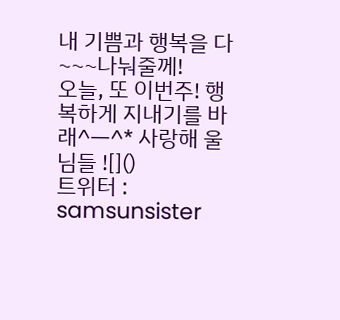내 기쁨과 행복을 다~~~나눠줄께!
오늘, 또 이번주! 행복하게 지내기를 바래^ㅡ^* 사랑해 울님들 ![]()
트위터 : samsunsister